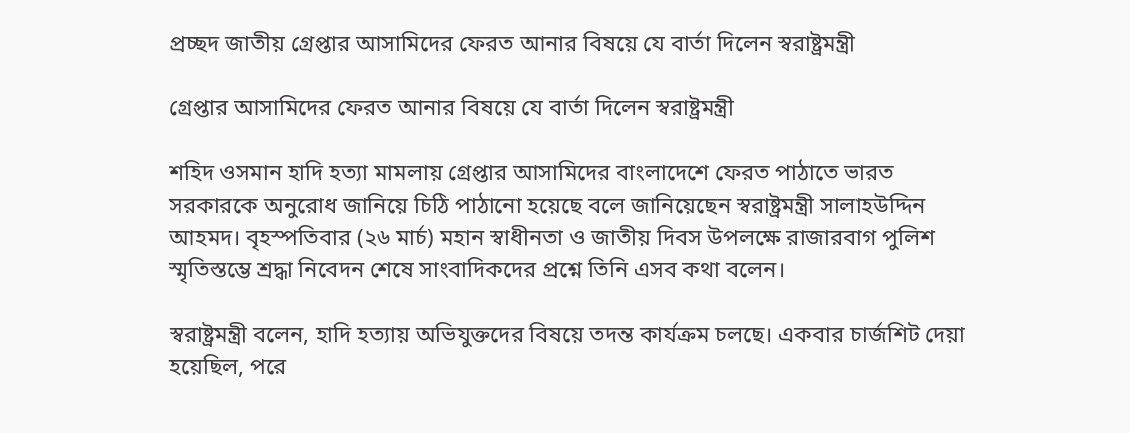প্রচ্ছদ জাতীয় গ্রেপ্তার আসামিদের ফেরত আনার বিষয়ে যে বার্তা দিলেন স্বরাষ্ট্রমন্ত্রী

গ্রেপ্তার আসামিদের ফেরত আনার বিষয়ে যে বার্তা দিলেন স্বরাষ্ট্রমন্ত্রী

শহিদ ওসমান হাদি হত্যা মামলায় গ্রেপ্তার আসামিদের বাংলাদেশে ফেরত পাঠাতে ভারত সরকারকে অনুরোধ জানিয়ে চিঠি পাঠানো হয়েছে বলে জানিয়েছেন স্বরাষ্ট্রমন্ত্রী সালাহউদ্দিন আহমদ। বৃহস্পতিবার (২৬ মার্চ) মহান স্বাধীনতা ও জাতীয় দিবস উপলক্ষে রাজারবাগ পুলিশ স্মৃতিস্তম্ভে শ্রদ্ধা নিবেদন শেষে সাংবাদিকদের প্রশ্নে তিনি এসব কথা বলেন।

স্বরাষ্ট্রমন্ত্রী বলেন, হাদি হত্যায় অভিযুক্তদের বিষয়ে তদন্ত কার্যক্রম চলছে। একবার চার্জশিট দেয়া হয়েছিল, পরে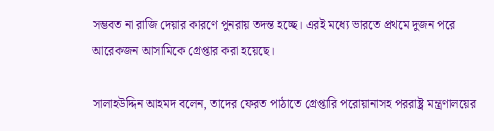সম্ভবত না রাজি দেয়ার কারণে পুনরায় তদন্ত হচ্ছে। এরই মধ্যে ভারতে প্রথমে দুজন পরে আরেকজন আসামিকে গ্রেপ্তার করা হয়েছে।

সালাহউদ্দিন আহমদ বলেন, তাদের ফেরত পাঠাতে গ্রেপ্তারি পরোয়ানাসহ পররাষ্ট্র মন্ত্রণালয়ের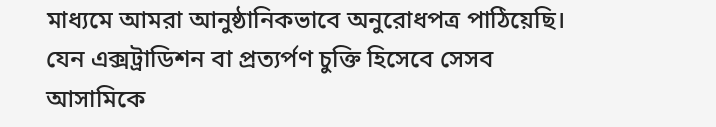মাধ্যমে আমরা আনুষ্ঠানিকভাবে অনুরোধপত্র পাঠিয়েছি। যেন এক্সট্রাডিশন বা প্রত্যর্পণ চুক্তি হিসেবে সেসব আসামিকে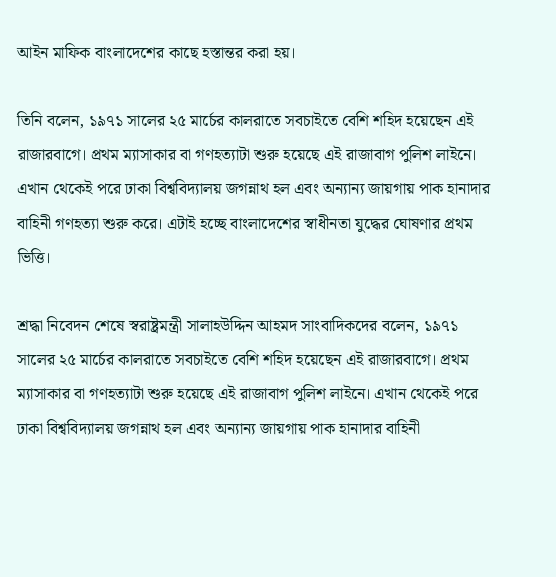আইন মাফিক বাংলাদেশের কাছে হস্তান্তর করা হয়।

তিনি বলেন, ১৯৭১ সালের ২৫ মার্চের কালরাতে সবচাইতে বেশি শহিদ হয়েছেন এই রাজারবাগে। প্রথম ম্যাসাকার বা গণহত্যাটা শুরু হয়েছে এই রাজাবাগ পুলিশ লাইনে। এখান থেকেই পরে ঢাকা বিশ্ববিদ্যালয় জগন্নাথ হল এবং অন্যান্য জায়গায় পাক হানাদার বাহিনী গণহত্যা শুরু করে। এটাই হচ্ছে বাংলাদেশের স্বাধীনতা যুদ্ধের ঘোষণার প্রথম ভিত্তি।

শ্রদ্ধা নিবেদন শেষে স্বরাষ্ট্রমন্ত্রী সালাহউদ্দিন আহমদ সাংবাদিকদের বলেন, ১৯৭১ সালের ২৫ মার্চের কালরাতে সবচাইতে বেশি শহিদ হয়েছেন এই রাজারবাগে। প্রথম ম্যাসাকার বা গণহত্যাটা শুরু হয়েছে এই রাজাবাগ পুলিশ লাইনে। এখান থেকেই পরে ঢাকা বিশ্ববিদ্যালয় জগন্নাথ হল এবং অন্যান্য জায়গায় পাক হানাদার বাহিনী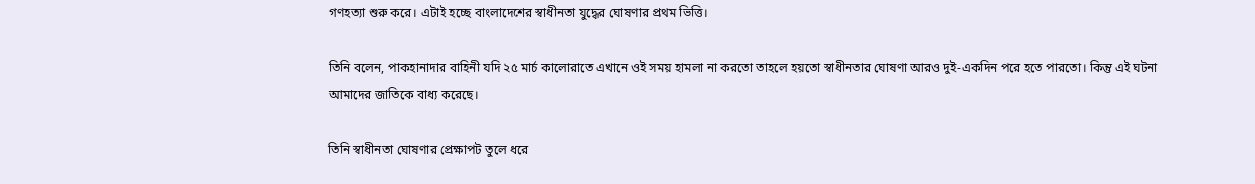গণহত্যা শুরু করে। এটাই হচ্ছে বাংলাদেশের স্বাধীনতা যুদ্ধের ঘোষণার প্রথম ভিত্তি।

তিনি বলেন, পাকহানাদার বাহিনী যদি ২৫ মার্চ কালোরাতে এখানে ওই সময় হামলা না করতো তাহলে হয়তো স্বাধীনতার ঘোষণা আরও দুই-একদিন পরে হতে পারতো। কিন্তু এই ঘটনা আমাদের জাতিকে বাধ্য করেছে।

তিনি স্বাধীনতা ঘোষণার প্রেক্ষাপট তুলে ধরে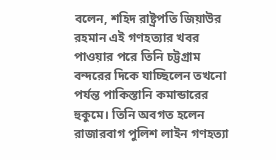বলেন, শহিদ রাষ্ট্রপতি জিয়াউর রহমান এই গণহত্যার খবর পাওয়ার পরে তিনি চট্টগ্রাম বন্দরের দিকে যাচ্ছিলেন তখনো পর্যন্ত পাকিস্তানি কমান্ডারের হুকুমে। তিনি অবগত হলেন রাজারবাগ পুলিশ লাইন গণহত্যা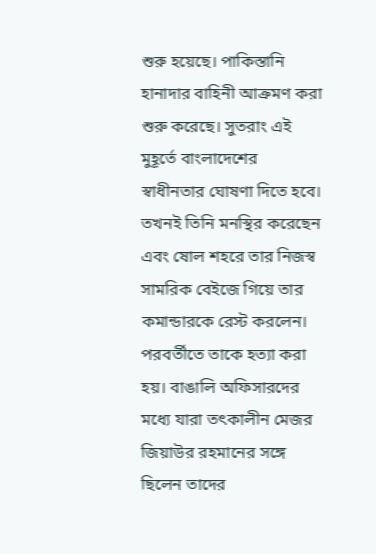শুরু হয়েছে। পাকিস্তানি হানাদার বাহিনী আক্রমণ করা শুরু করেছে। সুতরাং এই মুহূর্তে বাংলাদেশের স্বাধীনতার ঘোষণা দিতে হবে। তখনই তিনি মনস্থির করেছেন এবং ষোল শহরে তার নিজস্ব সামরিক বেইজে গিয়ে তার কমান্ডারকে রেস্ট করলেন। পরবর্তীতে তাকে হত্যা করা হয়। বাঙালি অফিসারদের মধ্যে যারা তৎকালীন মেজর জিয়াউর রহমানের সঙ্গে ছিলেন তাদের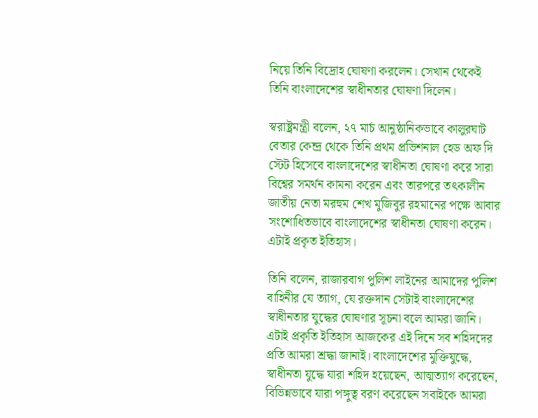নিয়ে তিনি বিদ্রোহ ঘোষণা করলেন। সেখান থেকেই তিনি বাংলাদেশের স্বাধীনতার ঘোষণা দিলেন।

স্বরাষ্ট্রমন্ত্রী বলেন, ২৭ মার্চ আনুষ্ঠানিকভাবে কালুরঘাট বেতার কেন্দ্র থেকে তিনি প্রথম প্রভিশনাল হেড অফ দি স্টেট হিসেবে বাংলাদেশের স্বাধীনতা ঘোষণা করে সারা বিশ্বের সমর্থন কামনা করেন এবং তারপরে তৎকালীন জাতীয় নেতা মরহুম শেখ মুজিবুর রহমানের পক্ষে আবার সংশোধিতভাবে বাংলাদেশের স্বাধীনতা ঘোষণা করেন। এটাই প্রকৃত ইতিহাস।

তিনি বলেন, রাজারবাগ পুলিশ লাইনের আমাদের পুলিশ বাহিনীর যে ত্যাগ, যে রক্তদান সেটাই বাংলাদেশের স্বাধীনতার যুদ্ধের ঘোষণার সূচনা বলে আমরা জানি। এটাই প্রকৃতি ইতিহাস আজকের এই দিনে সব শহিদদের প্রতি আমরা শ্রদ্ধা জানাই। বাংলাদেশের মুক্তিযুদ্ধে, স্বাধীনতা যুদ্ধে যারা শহিদ হয়েছেন, আত্মত্যাগ করেছেন, বিভিন্নভাবে যারা পঙ্গুত্ব বরণ করেছেন সবাইকে আমরা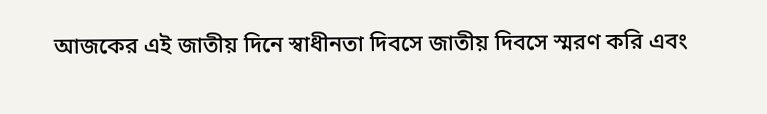আজকের এই জাতীয় দিনে স্বাধীনতা দিবসে জাতীয় দিবসে স্মরণ করি এবং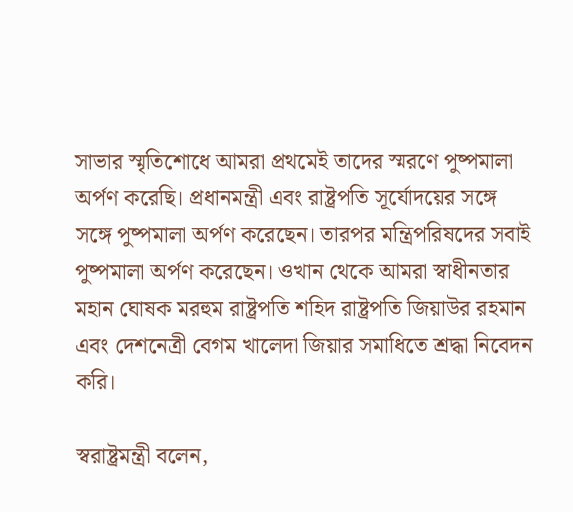সাভার স্মৃতিশোধে আমরা প্রথমেই তাদের স্মরণে পুষ্পমালা অর্পণ করেছি। প্রধানমন্ত্রী এবং রাষ্ট্রপতি সূর্যোদয়ের সঙ্গে সঙ্গে পুষ্পমালা অর্পণ করেছেন। তারপর মন্ত্রিপরিষদের সবাই পুষ্পমালা অর্পণ করেছেন। ওখান থেকে আমরা স্বাধীনতার মহান ঘোষক মরহুম রাষ্ট্রপতি শহিদ রাষ্ট্রপতি জিয়াউর রহমান এবং দেশনেত্রী বেগম খালেদা জিয়ার সমাধিতে শ্রদ্ধা নিবেদন করি।

স্বরাষ্ট্রমন্ত্রী বলেন,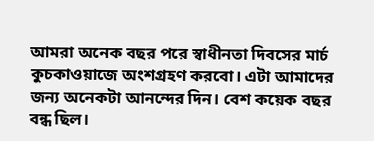আমরা অনেক বছর পরে স্বাধীনতা দিবসের মার্চ কুচকাওয়াজে অংশগ্রহণ করবো। এটা আমাদের জন্য অনেকটা আনন্দের দিন। বেশ কয়েক বছর বন্ধ ছিল।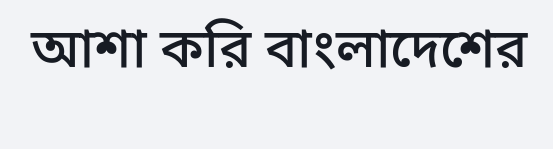আশা করি বাংলাদেশের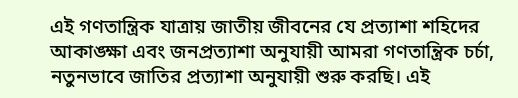এই গণতান্ত্রিক যাত্রায় জাতীয় জীবনের যে প্রত্যাশা শহিদের আকাঙ্ক্ষা এবং জনপ্রত্যাশা অনুযায়ী আমরা গণতান্ত্রিক চর্চা, নতুনভাবে জাতির প্রত্যাশা অনুযায়ী শুরু করছি। এই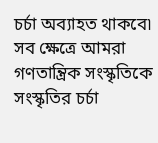চর্চা অব্যাহত থাকবে৷ সব ক্ষেত্রে আমরা গণতান্ত্রিক সংস্কৃতিকে সংস্কৃতির চর্চা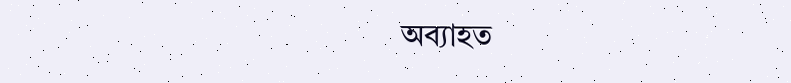অব্যাহত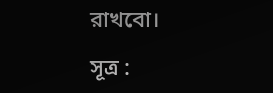রাখবো।

সূত্র :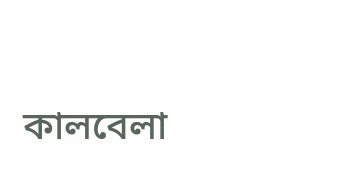কালবেলা